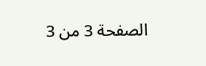الصفحة 3 من 3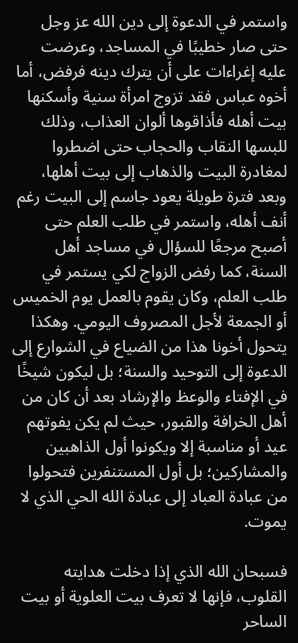واستمر في الدعوة إلى دين الله عز وجل حتى صار خطيبًا في المساجد، وعرضت عليه إغراءات على أن يترك دينه فرفض، أما أخوه عباس فقد تزوج امرأة سنية وأسكنها بيت أهله فأذاقوها ألوان العذاب، وذلك للبسها النقاب والحجاب حتى اضطروا لمغادرة البيت والذهاب إلى بيت أهلها، وبعد فترة طويلة يعود جاسم إلى البيت رغم أنف أهله، واستمر في طلب العلم حتى أصبح مرجعًا للسؤال في مساجد أهل السنة، كما رفض الزواج لكي يستمر في طلب العلم، وكان يقوم بالعمل يوم الخميس أو الجمعة لأجل المصروف اليومي. وهكذا يتحول أخونا هذا من الضياع في الشوارع إلى الدعوة إلى التوحيد والسنة؛ بل ليكون شيخًا في الإفتاء والوعظ والإرشاد بعد أن كان من أهل الخرافة والقبور، حيث لم يكن يفوتهم عيد أو مناسبة إلا ويكونوا أول الذاهبين والمشاركين؛ بل أول المستنفرين فتحولوا من عبادة العباد إلى عبادة الله الحي الذي لا يموت.

فسبحان الله الذي إذا دخلت هدايته القلوب، فإنها لا تعرف بيت العلوية أو بيت الساحر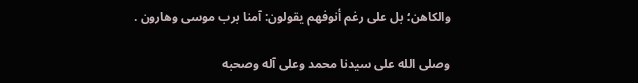والكاهن؛ بل على رغم أنوفهم يقولون: آمنا برب موسى وهارون .

وصلى الله على سيدنا محمد وعلى آله وصحبه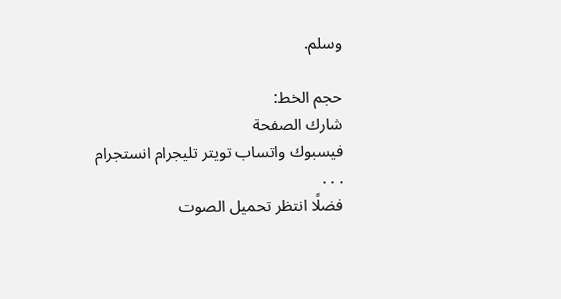وسلم.

حجم الخط:
شارك الصفحة
فيسبوك واتساب تويتر تليجرام انستجرام
. . .
فضلًا انتظر تحميل الصوت